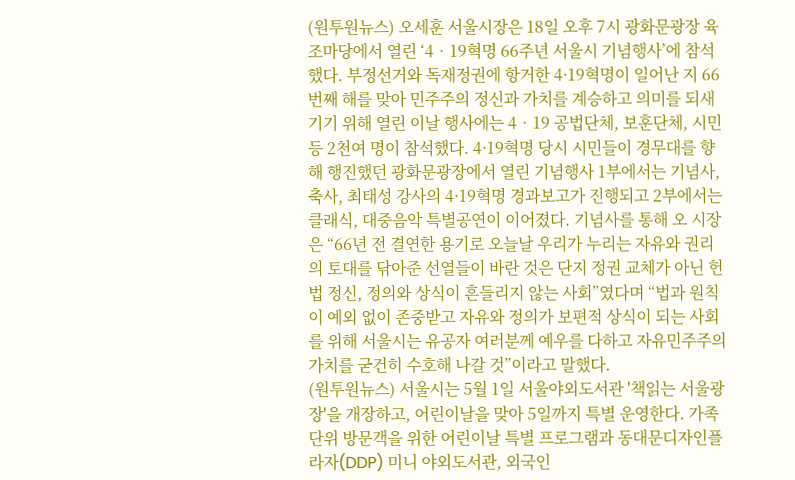(원투원뉴스) 오세훈 서울시장은 18일 오후 7시 광화문광장 육조마당에서 열린 ‘4‧19혁명 66주년 서울시 기념행사’에 참석했다. 부정선거와 독재정권에 항거한 4·19혁명이 일어난 지 66번째 해를 맞아 민주주의 정신과 가치를 계승하고 의미를 되새기기 위해 열린 이날 행사에는 4‧19 공법단체, 보훈단체, 시민 등 2천여 명이 참석했다. 4·19혁명 당시 시민들이 경무대를 향해 행진했던 광화문광장에서 열린 기념행사 1부에서는 기념사, 축사, 최태성 강사의 4·19혁명 경과보고가 진행되고 2부에서는 클래식, 대중음악 특별공연이 이어졌다. 기념사를 통해 오 시장은 “66년 전 결연한 용기로 오늘날 우리가 누리는 자유와 권리의 토대를 닦아준 선열들이 바란 것은 단지 정권 교체가 아닌 헌법 정신, 정의와 상식이 흔들리지 않는 사회”였다며 “법과 원칙이 예외 없이 존중받고 자유와 정의가 보편적 상식이 되는 사회를 위해 서울시는 유공자 여러분께 예우를 다하고 자유민주주의 가치를 굳건히 수호해 나갈 것”이라고 말했다.
(원투원뉴스) 서울시는 5월 1일 서울야외도서관 '책읽는 서울광장'을 개장하고, 어린이날을 맞아 5일까지 특별 운영한다. 가족 단위 방문객을 위한 어린이날 특별 프로그램과 동대문디자인플라자(DDP) 미니 야외도서관, 외국인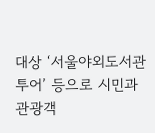대상 ‘서울야외도서관 투어’ 등으로 시민과 관광객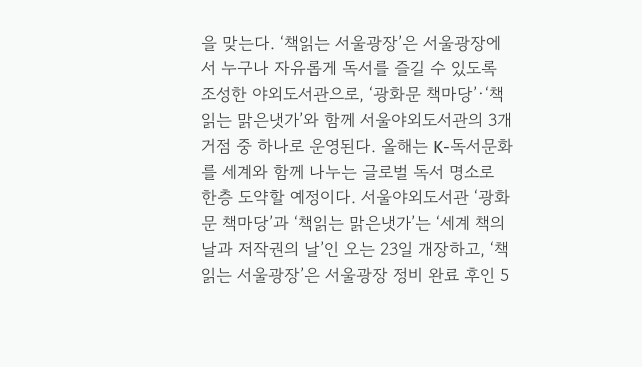을 맞는다. ‘책읽는 서울광장’은 서울광장에서 누구나 자유롭게 독서를 즐길 수 있도록 조성한 야외도서관으로, ‘광화문 책마당’·‘책읽는 맑은냇가’와 함께 서울야외도서관의 3개 거점 중 하나로 운영된다. 올해는 K-독서문화를 세계와 함께 나누는 글로벌 독서 명소로 한층 도약할 예정이다. 서울야외도서관 ‘광화문 책마당’과 ‘책읽는 맑은냇가’는 ‘세계 책의 날과 저작권의 날’인 오는 23일 개장하고, ‘책읽는 서울광장’은 서울광장 정비 완료 후인 5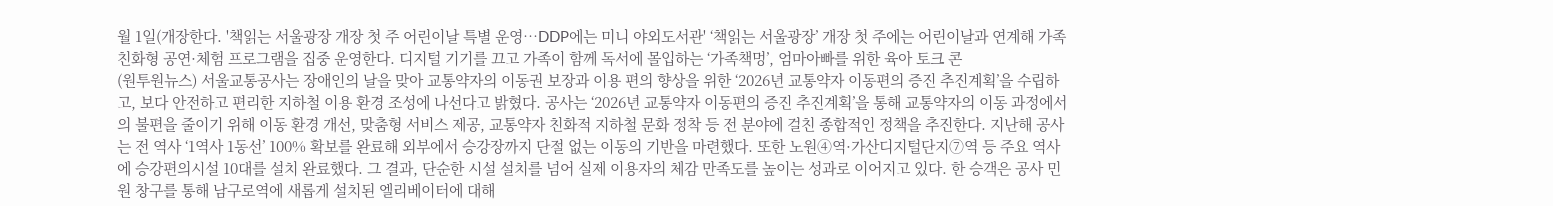월 1일(개장한다. '책읽는 서울광장 개장 첫 주 어린이날 특별 운영…DDP에는 미니 야외도서관' ‘책읽는 서울광장’ 개장 첫 주에는 어린이날과 연계해 가족 친화형 공연·체험 프로그램을 집중 운영한다. 디지털 기기를 끄고 가족이 함께 독서에 몰입하는 ‘가족책멍’, 엄마아빠를 위한 육아 토크 콘
(원투원뉴스) 서울교통공사는 장애인의 날을 맞아 교통약자의 이동권 보장과 이용 편의 향상을 위한 ‘2026년 교통약자 이동편의 증진 추진계획’을 수립하고, 보다 안전하고 편리한 지하철 이용 환경 조성에 나선다고 밝혔다. 공사는 ‘2026년 교통약자 이동편의 증진 추진계획’을 통해 교통약자의 이동 과정에서의 불편을 줄이기 위해 이동 환경 개선, 맞춤형 서비스 제공, 교통약자 친화적 지하철 문화 정착 등 전 분야에 걸친 종합적인 정책을 추진한다. 지난해 공사는 전 역사 ‘1역사 1동선’ 100% 확보를 완료해 외부에서 승강장까지 단절 없는 이동의 기반을 마련했다. 또한 노원④역·가산디지털단지⑦역 등 주요 역사에 승강편의시설 10대를 설치 완료했다. 그 결과, 단순한 시설 설치를 넘어 실제 이용자의 체감 만족도를 높이는 성과로 이어지고 있다. 한 승객은 공사 민원 창구를 통해 남구로역에 새롭게 설치된 엘리베이터에 대해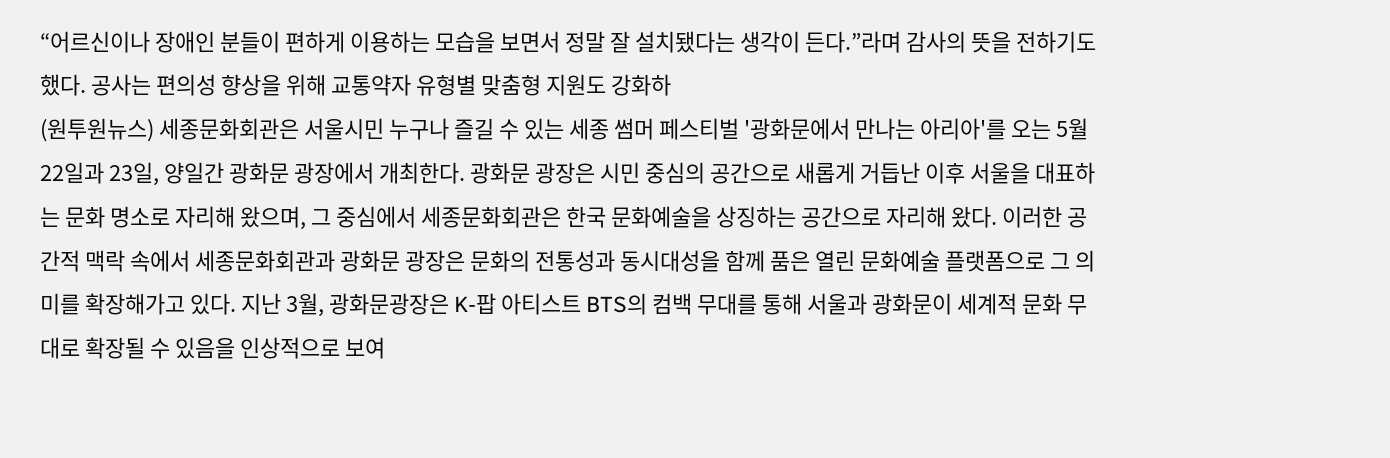“어르신이나 장애인 분들이 편하게 이용하는 모습을 보면서 정말 잘 설치됐다는 생각이 든다.”라며 감사의 뜻을 전하기도 했다. 공사는 편의성 향상을 위해 교통약자 유형별 맞춤형 지원도 강화하
(원투원뉴스) 세종문화회관은 서울시민 누구나 즐길 수 있는 세종 썸머 페스티벌 '광화문에서 만나는 아리아'를 오는 5월 22일과 23일, 양일간 광화문 광장에서 개최한다. 광화문 광장은 시민 중심의 공간으로 새롭게 거듭난 이후 서울을 대표하는 문화 명소로 자리해 왔으며, 그 중심에서 세종문화회관은 한국 문화예술을 상징하는 공간으로 자리해 왔다. 이러한 공간적 맥락 속에서 세종문화회관과 광화문 광장은 문화의 전통성과 동시대성을 함께 품은 열린 문화예술 플랫폼으로 그 의미를 확장해가고 있다. 지난 3월, 광화문광장은 K-팝 아티스트 BTS의 컴백 무대를 통해 서울과 광화문이 세계적 문화 무대로 확장될 수 있음을 인상적으로 보여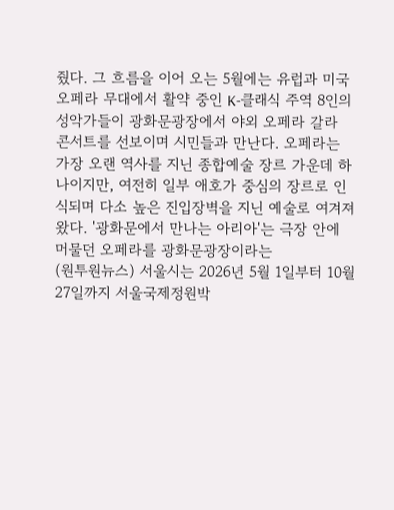줬다. 그 흐름을 이어 오는 5월에는 유럽과 미국 오페라 무대에서 활약 중인 K-클래식 주역 8인의 성악가들이 광화문광장에서 야외 오페라 갈라 콘서트를 선보이며 시민들과 만난다. 오페라는 가장 오랜 역사를 지닌 종합예술 장르 가운데 하나이지만, 여전히 일부 애호가 중심의 장르로 인식되며 다소 높은 진입장벽을 지닌 예술로 여겨져 왔다. '광화문에서 만나는 아리아'는 극장 안에 머물던 오페라를 광화문광장이라는
(원투원뉴스) 서울시는 2026년 5월 1일부터 10월 27일까지 서울국제정원박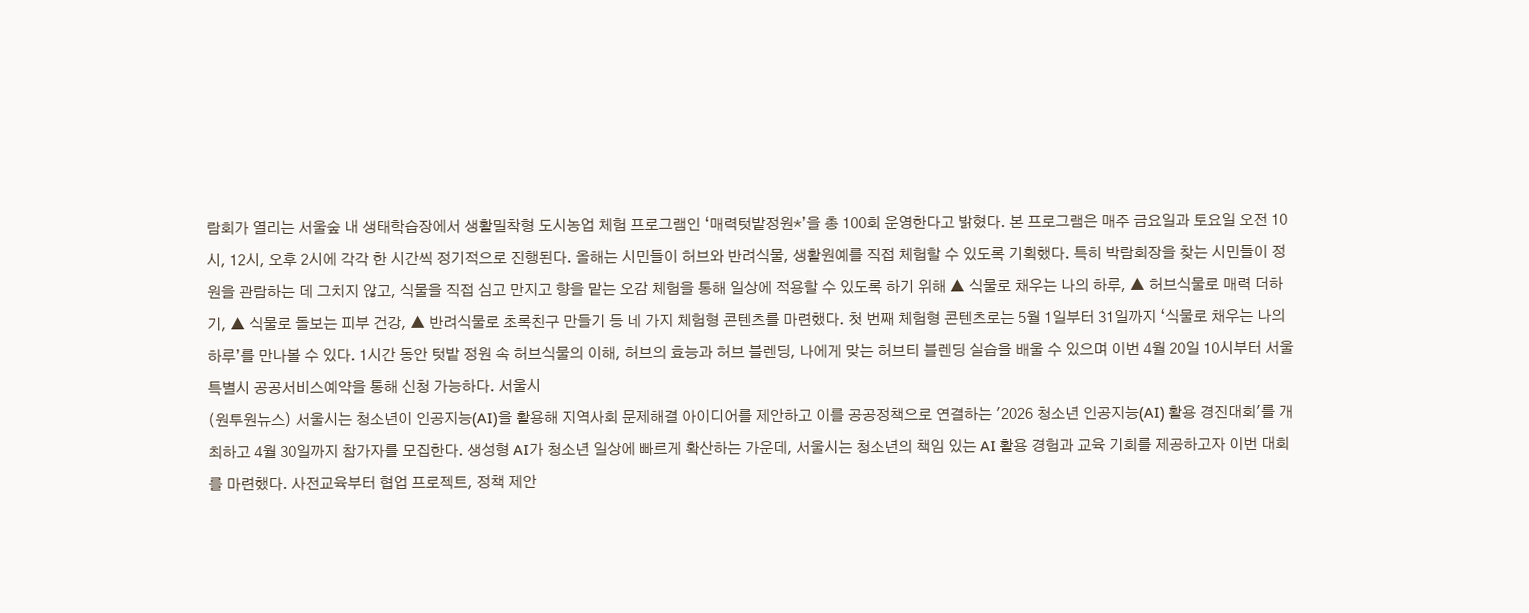람회가 열리는 서울숲 내 생태학습장에서 생활밀착형 도시농업 체험 프로그램인 ‘매력텃밭정원*’을 총 100회 운영한다고 밝혔다. 본 프로그램은 매주 금요일과 토요일 오전 10시, 12시, 오후 2시에 각각 한 시간씩 정기적으로 진행된다. 올해는 시민들이 허브와 반려식물, 생활원예를 직접 체험할 수 있도록 기획했다. 특히 박람회장을 찾는 시민들이 정원을 관람하는 데 그치지 않고, 식물을 직접 심고 만지고 향을 맡는 오감 체험을 통해 일상에 적용할 수 있도록 하기 위해 ▲ 식물로 채우는 나의 하루, ▲ 허브식물로 매력 더하기, ▲ 식물로 돌보는 피부 건강, ▲ 반려식물로 초록친구 만들기 등 네 가지 체험형 콘텐츠를 마련했다. 첫 번째 체험형 콘텐츠로는 5월 1일부터 31일까지 ‘식물로 채우는 나의 하루’를 만나볼 수 있다. 1시간 동안 텃밭 정원 속 허브식물의 이해, 허브의 효능과 허브 블렌딩, 나에게 맞는 허브티 블렌딩 실습을 배울 수 있으며 이번 4월 20일 10시부터 서울특별시 공공서비스예약을 통해 신청 가능하다. 서울시
(원투원뉴스) 서울시는 청소년이 인공지능(AI)을 활용해 지역사회 문제해결 아이디어를 제안하고 이를 공공정책으로 연결하는 '2026 청소년 인공지능(AI) 활용 경진대회'를 개최하고 4월 30일까지 참가자를 모집한다. 생성형 AI가 청소년 일상에 빠르게 확산하는 가운데, 서울시는 청소년의 책임 있는 AI 활용 경험과 교육 기회를 제공하고자 이번 대회를 마련했다. 사전교육부터 협업 프로젝트, 정책 제안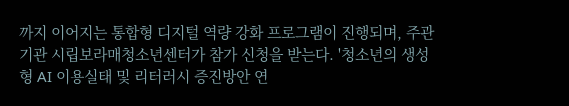까지 이어지는 통합형 디지털 역량 강화 프로그램이 진행되며, 주관기관 시립보라매청소년센터가 참가 신청을 받는다. '청소년의 생성형 AI 이용실태 및 리터러시 증진방안 연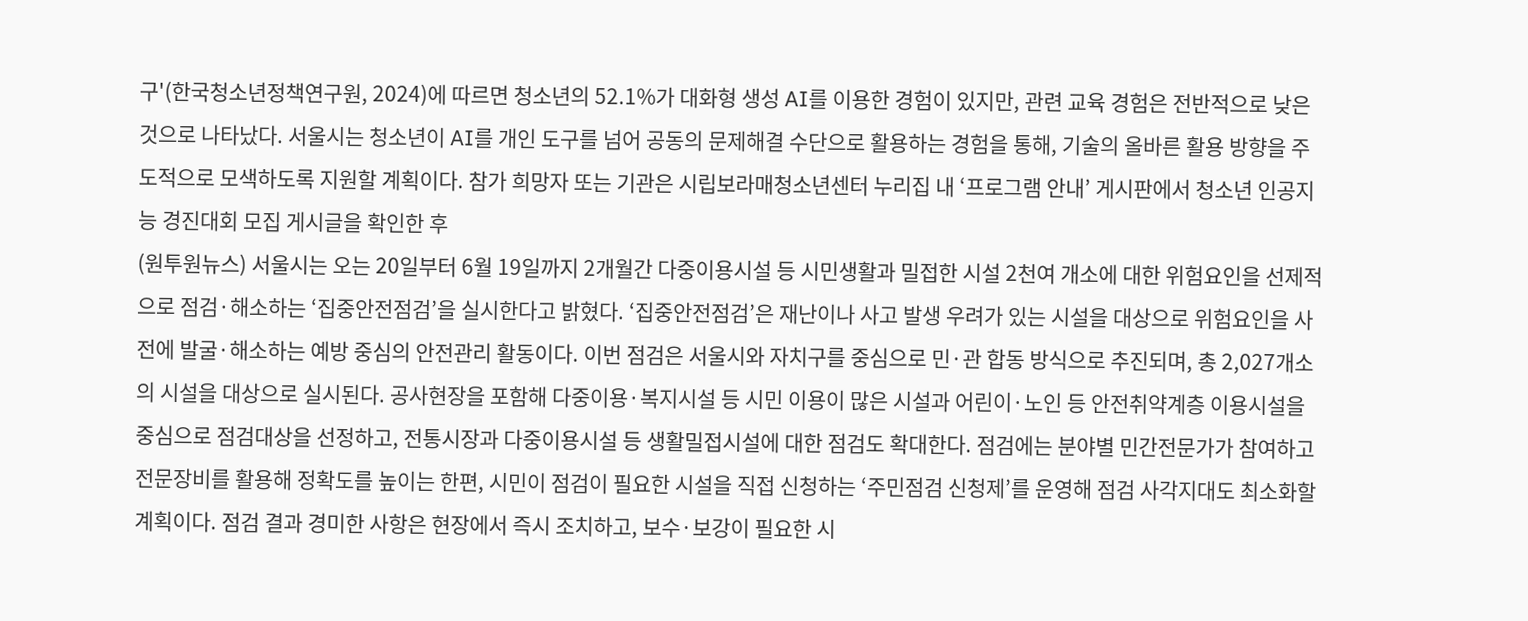구'(한국청소년정책연구원, 2024)에 따르면 청소년의 52.1%가 대화형 생성 AI를 이용한 경험이 있지만, 관련 교육 경험은 전반적으로 낮은 것으로 나타났다. 서울시는 청소년이 AI를 개인 도구를 넘어 공동의 문제해결 수단으로 활용하는 경험을 통해, 기술의 올바른 활용 방향을 주도적으로 모색하도록 지원할 계획이다. 참가 희망자 또는 기관은 시립보라매청소년센터 누리집 내 ‘프로그램 안내’ 게시판에서 청소년 인공지능 경진대회 모집 게시글을 확인한 후
(원투원뉴스) 서울시는 오는 20일부터 6월 19일까지 2개월간 다중이용시설 등 시민생활과 밀접한 시설 2천여 개소에 대한 위험요인을 선제적으로 점검·해소하는 ‘집중안전점검’을 실시한다고 밝혔다. ‘집중안전점검’은 재난이나 사고 발생 우려가 있는 시설을 대상으로 위험요인을 사전에 발굴·해소하는 예방 중심의 안전관리 활동이다. 이번 점검은 서울시와 자치구를 중심으로 민·관 합동 방식으로 추진되며, 총 2,027개소의 시설을 대상으로 실시된다. 공사현장을 포함해 다중이용·복지시설 등 시민 이용이 많은 시설과 어린이·노인 등 안전취약계층 이용시설을 중심으로 점검대상을 선정하고, 전통시장과 다중이용시설 등 생활밀접시설에 대한 점검도 확대한다. 점검에는 분야별 민간전문가가 참여하고 전문장비를 활용해 정확도를 높이는 한편, 시민이 점검이 필요한 시설을 직접 신청하는 ‘주민점검 신청제’를 운영해 점검 사각지대도 최소화할 계획이다. 점검 결과 경미한 사항은 현장에서 즉시 조치하고, 보수·보강이 필요한 시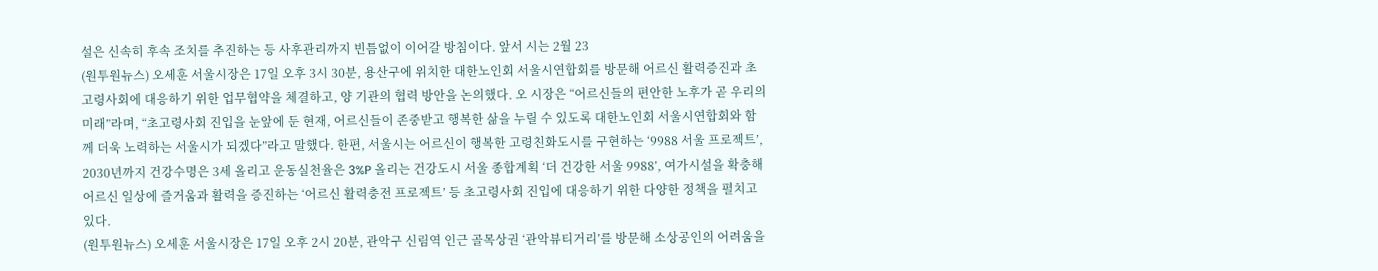설은 신속히 후속 조치를 추진하는 등 사후관리까지 빈틈없이 이어갈 방침이다. 앞서 시는 2월 23
(원투원뉴스) 오세훈 서울시장은 17일 오후 3시 30분, 용산구에 위치한 대한노인회 서울시연합회를 방문해 어르신 활력증진과 초고령사회에 대응하기 위한 업무협약을 체결하고, 양 기관의 협력 방안을 논의했다. 오 시장은 “어르신들의 편안한 노후가 곧 우리의 미래”라며, “초고령사회 진입을 눈앞에 둔 현재, 어르신들이 존중받고 행복한 삶을 누릴 수 있도록 대한노인회 서울시연합회와 함께 더욱 노력하는 서울시가 되겠다”라고 말했다. 한편, 서울시는 어르신이 행복한 고령친화도시를 구현하는 ‘9988 서울 프로젝트’, 2030년까지 건강수명은 3세 올리고 운동실천율은 3%P 올리는 건강도시 서울 종합계획 ‘더 건강한 서울 9988’, 여가시설을 확충해 어르신 일상에 즐거움과 활력을 증진하는 ‘어르신 활력충전 프로젝트’ 등 초고령사회 진입에 대응하기 위한 다양한 정책을 펼치고 있다.
(원투원뉴스) 오세훈 서울시장은 17일 오후 2시 20분, 관악구 신림역 인근 골목상권 ‘관악뷰티거리’를 방문해 소상공인의 어려움을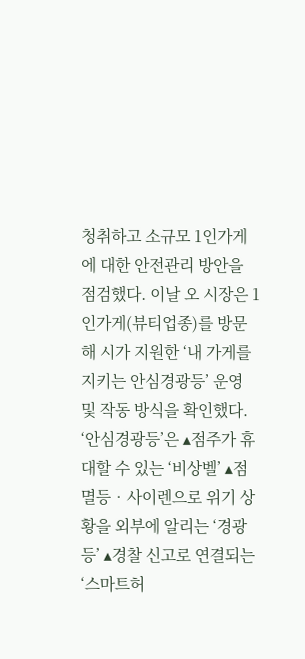청취하고 소규모 1인가게에 대한 안전관리 방안을 점검했다. 이날 오 시장은 1인가게(뷰티업종)를 방문해 시가 지원한 ‘내 가게를 지키는 안심경광등’ 운영 및 작동 방식을 확인했다. ‘안심경광등’은 ▴점주가 휴대할 수 있는 ‘비상벨’ ▴점멸등‧사이렌으로 위기 상황을 외부에 알리는 ‘경광등’ ▴경찰 신고로 연결되는 ‘스마트허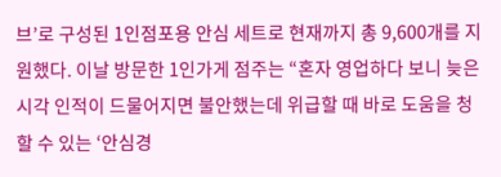브’로 구성된 1인점포용 안심 세트로 현재까지 총 9,600개를 지원했다. 이날 방문한 1인가게 점주는 “혼자 영업하다 보니 늦은 시각 인적이 드물어지면 불안했는데 위급할 때 바로 도움을 청할 수 있는 ‘안심경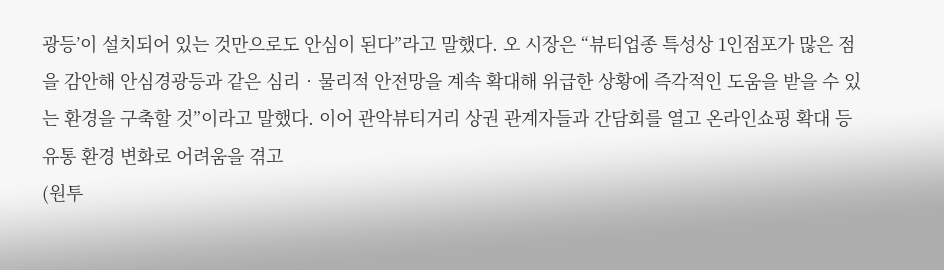광등’이 설치되어 있는 것만으로도 안심이 된다”라고 말했다. 오 시장은 “뷰티업종 특성상 1인점포가 많은 점을 감안해 안심경광등과 같은 심리‧물리적 안전망을 계속 확대해 위급한 상황에 즉각적인 도움을 받을 수 있는 환경을 구축할 것”이라고 말했다. 이어 관악뷰티거리 상권 관계자들과 간담회를 열고 온라인쇼핑 확대 등 유통 환경 변화로 어려움을 겪고
(원투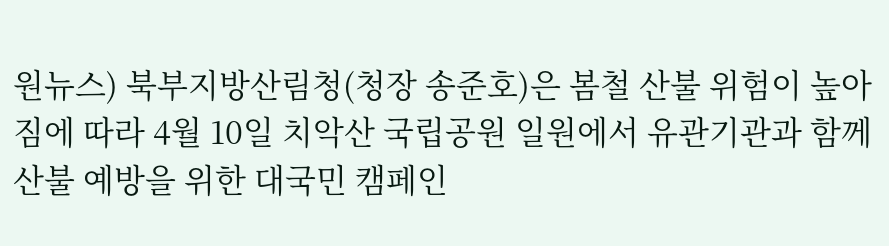원뉴스) 북부지방산림청(청장 송준호)은 봄철 산불 위험이 높아짐에 따라 4월 10일 치악산 국립공원 일원에서 유관기관과 함께 산불 예방을 위한 대국민 캠페인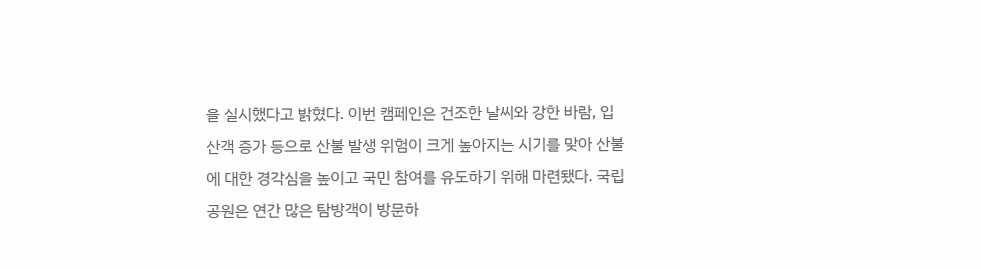을 실시했다고 밝혔다. 이번 캠페인은 건조한 날씨와 강한 바람, 입산객 증가 등으로 산불 발생 위험이 크게 높아지는 시기를 맞아 산불에 대한 경각심을 높이고 국민 참여를 유도하기 위해 마련됐다. 국립공원은 연간 많은 탐방객이 방문하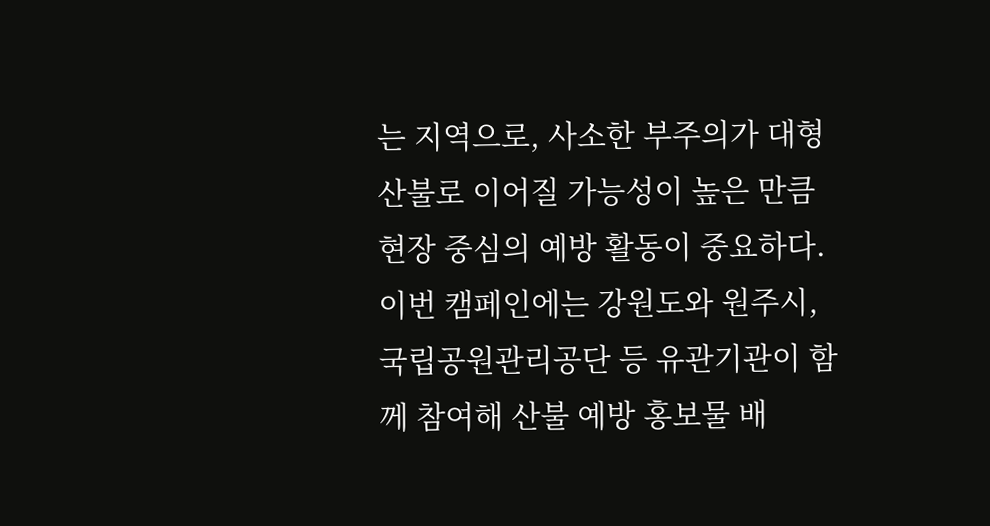는 지역으로, 사소한 부주의가 대형 산불로 이어질 가능성이 높은 만큼 현장 중심의 예방 활동이 중요하다. 이번 캠페인에는 강원도와 원주시, 국립공원관리공단 등 유관기관이 함께 참여해 산불 예방 홍보물 배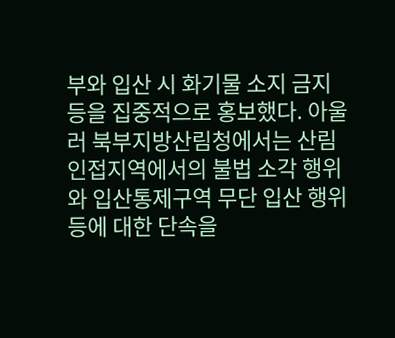부와 입산 시 화기물 소지 금지 등을 집중적으로 홍보했다. 아울러 북부지방산림청에서는 산림 인접지역에서의 불법 소각 행위와 입산통제구역 무단 입산 행위 등에 대한 단속을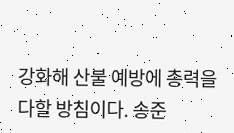강화해 산불 예방에 총력을 다할 방침이다. 송준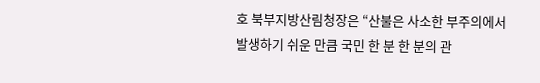호 북부지방산림청장은 “산불은 사소한 부주의에서 발생하기 쉬운 만큼 국민 한 분 한 분의 관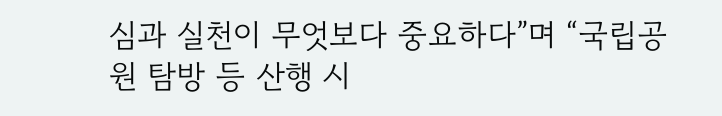심과 실천이 무엇보다 중요하다”며 “국립공원 탐방 등 산행 시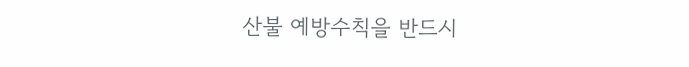산불 예방수칙을 반드시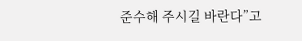준수해 주시길 바란다”고